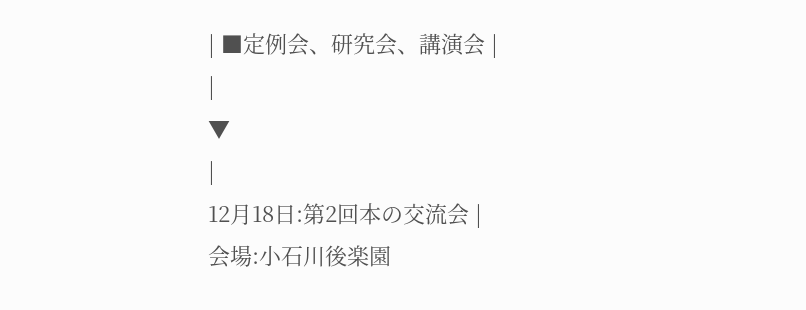| ■定例会、研究会、講演会 |
|
▼
|
12月18日:第2回本の交流会 |
会場:小石川後楽園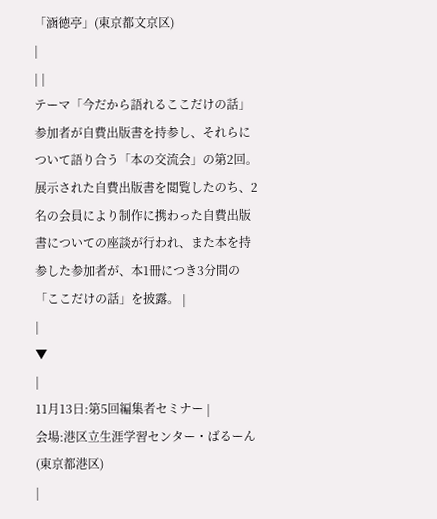「涵徳亭」(東京都文京区)
|
| |
テーマ「今だから語れるここだけの話」
参加者が自費出版書を持参し、それらについて語り合う「本の交流会」の第2回。展示された自費出版書を閲覧したのち、2名の会員により制作に携わった自費出版書についての座談が行われ、また本を持参した参加者が、本1冊につき3分間の「ここだけの話」を披露。 |
|
▼
|
11月13日:第5回編集者セミナー |
会場:港区立生涯学習センター・ばるーん(東京都港区)
|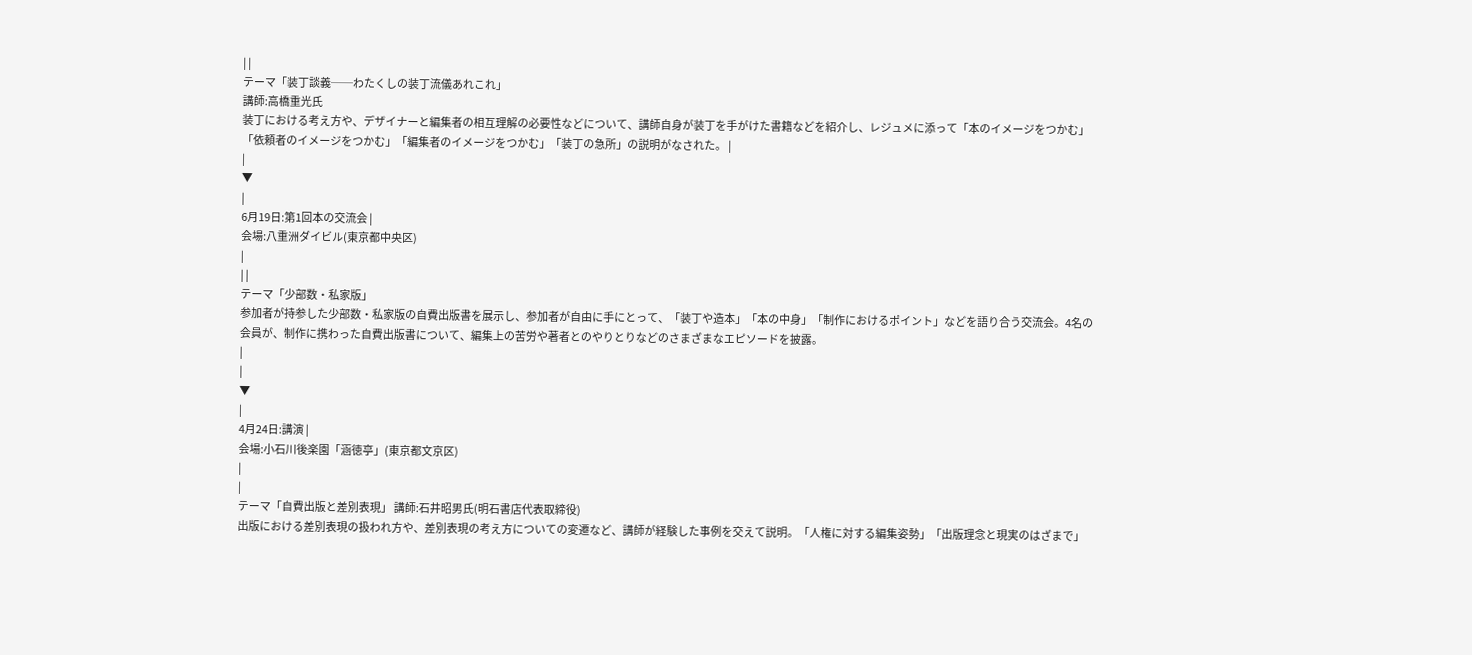| |
テーマ「装丁談義──わたくしの装丁流儀あれこれ」
講師:高橋重光氏
装丁における考え方や、デザイナーと編集者の相互理解の必要性などについて、講師自身が装丁を手がけた書籍などを紹介し、レジュメに添って「本のイメージをつかむ」「依頼者のイメージをつかむ」「編集者のイメージをつかむ」「装丁の急所」の説明がなされた。 |
|
▼
|
6月19日:第1回本の交流会 |
会場:八重洲ダイビル(東京都中央区)
|
| |
テーマ「少部数・私家版」
参加者が持参した少部数・私家版の自費出版書を展示し、参加者が自由に手にとって、「装丁や造本」「本の中身」「制作におけるポイント」などを語り合う交流会。4名の会員が、制作に携わった自費出版書について、編集上の苦労や著者とのやりとりなどのさまざまなエピソードを披露。
|
|
▼
|
4月24日:講演 |
会場:小石川後楽園「涵徳亭」(東京都文京区)
|
|
テーマ「自費出版と差別表現」 講師:石井昭男氏(明石書店代表取締役)
出版における差別表現の扱われ方や、差別表現の考え方についての変遷など、講師が経験した事例を交えて説明。「人権に対する編集姿勢」「出版理念と現実のはざまで」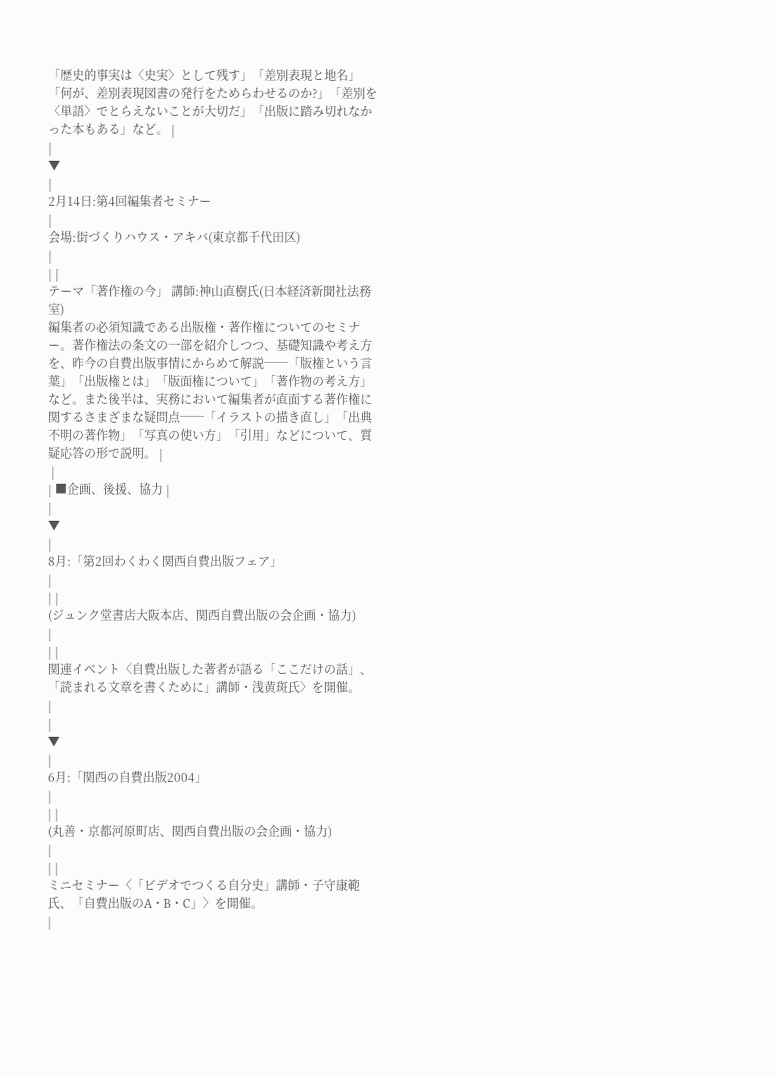「歴史的事実は〈史実〉として残す」「差別表現と地名」「何が、差別表現図書の発行をためらわせるのか?」「差別を〈単語〉でとらえないことが大切だ」「出版に踏み切れなかった本もある」など。 |
|
▼
|
2月14日:第4回編集者セミナー
|
会場:街づくりハウス・アキバ(東京都千代田区)
|
| |
テーマ「著作権の今」 講師:神山直樹氏(日本経済新聞社法務室)
編集者の必須知識である出版権・著作権についてのセミナー。著作権法の条文の一部を紹介しつつ、基礎知識や考え方を、昨今の自費出版事情にからめて解説──「版権という言葉」「出版権とは」「版面権について」「著作物の考え方」など。また後半は、実務において編集者が直面する著作権に関するさまざまな疑問点──「イラストの描き直し」「出典不明の著作物」「写真の使い方」「引用」などについて、質疑応答の形で説明。 |
 |
| ■企画、後援、協力 |
|
▼
|
8月:「第2回わくわく関西自費出版フェア」
|
| |
(ジュンク堂書店大阪本店、関西自費出版の会企画・協力)
|
| |
関連イベント〈自費出版した著者が語る「ここだけの話」、「読まれる文章を書くために」講師・浅黄斑氏〉を開催。
|
|
▼
|
6月:「関西の自費出版2004」
|
| |
(丸善・京都河原町店、関西自費出版の会企画・協力)
|
| |
ミニセミナー〈「ビデオでつくる自分史」講師・子守康範氏、「自費出版のA・B・C」〉を開催。
|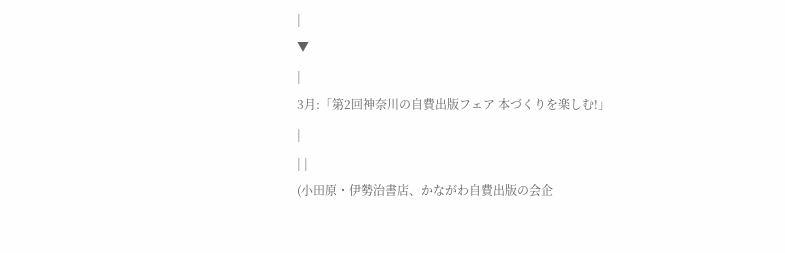|
▼
|
3月:「第2回神奈川の自費出版フェア 本づくりを楽しむ!」
|
| |
(小田原・伊勢治書店、かながわ自費出版の会企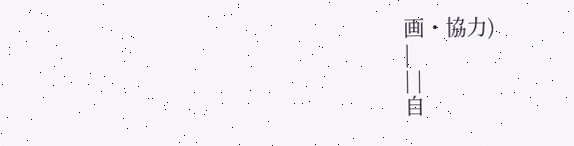画・協力)
|
| |
自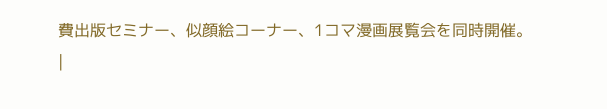費出版セミナー、似顔絵コーナー、1コマ漫画展覧会を同時開催。
|